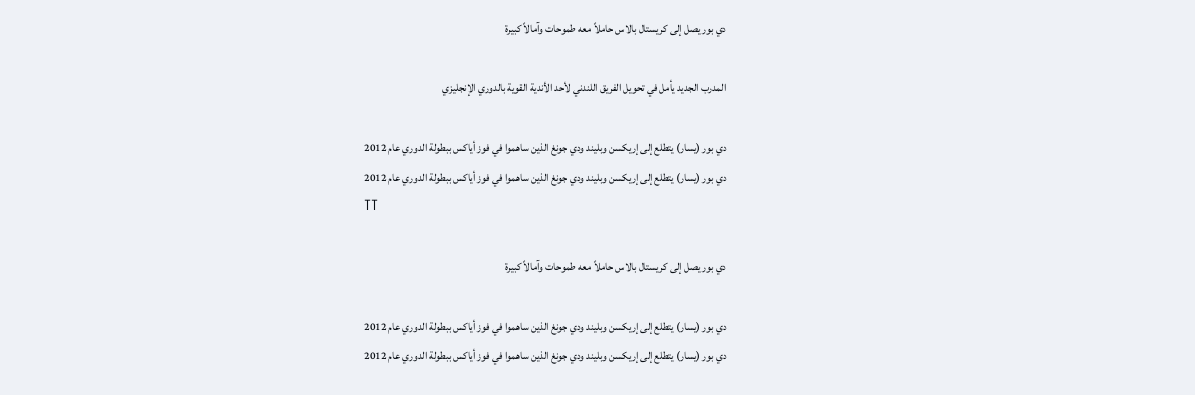دي بور يصل إلى كريستال بالاس حاملاً معه طموحات وآمالاً كبيرة

المدرب الجديد يأمل في تحويل الفريق اللندني لأحد الأندية القوية بالدوري الإنجليزي

دي بور (يسار) يتطلع إلى إريكسن وبليند ودي جونغ الذين ساهموا في فوز أياكس ببطولة الدوري عام 2012
دي بور (يسار) يتطلع إلى إريكسن وبليند ودي جونغ الذين ساهموا في فوز أياكس ببطولة الدوري عام 2012
TT

دي بور يصل إلى كريستال بالاس حاملاً معه طموحات وآمالاً كبيرة

دي بور (يسار) يتطلع إلى إريكسن وبليند ودي جونغ الذين ساهموا في فوز أياكس ببطولة الدوري عام 2012
دي بور (يسار) يتطلع إلى إريكسن وبليند ودي جونغ الذين ساهموا في فوز أياكس ببطولة الدوري عام 2012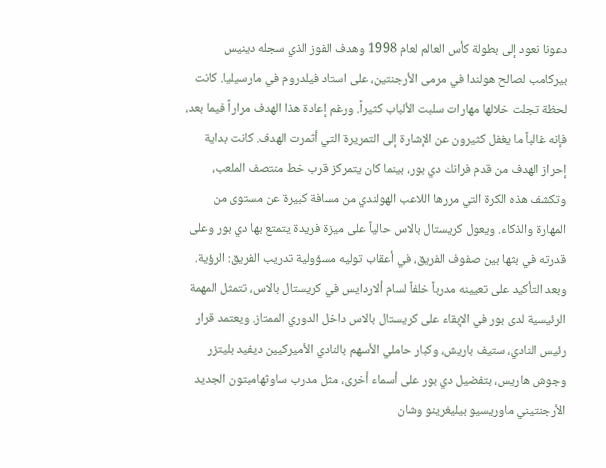دعونا نعود إلى بطولة كأس العالم لعام 1998 وهدف الفوز الذي سجله دينيس بيركامب لصالح هولندا في مرمى الأرجنتين، على استاد فيلدروم في مارسيليا. كانت لحظة تجلت خلالها مهارات سلبت الألباب كثيراً. ورغم إعادة هذا الهدف مراراً فيما بعد، فإنه غالباً ما يغفل كثيرون عن الإشارة إلى التمريرة التي أثمرت الهدف. كانت بداية إحراز الهدف من قدم فرانك دي بور، بينما كان يتمركز قرب خط منتصف الملعب، وتكشف هذه الكرة التي مررها اللاعب الهولندي من مسافة كبيرة عن مستوى من المهارة والذكاء. ويعول كريستال بالاس حالياً على ميزة فريدة يتمتع بها دي بور وعلى قدرته في بثها بين صفوف الفريق، في أعقاب توليه مسؤولية تدريب الفريق: الرؤية.
وبعد التأكيد على تعيينه مدرباً خلفاً لسام ألاردايس في كريستال بالاس، تتمثل المهمة الرئيسية لدى بور في الإبقاء على كريستال بالاس داخل الدوري الممتاز. ويعتمد قرار رئيس النادي، ستيف باريش، وكبار حاملي الأسهم بالنادي الأميركيين ديفيد بليتزر وجوش هاريس، بتفضيل دي بور على أسماء أخرى، مثل مدرب ساوثهامبتون الجديد الأرجنتيني ماوريسيو بيليغرينو وشان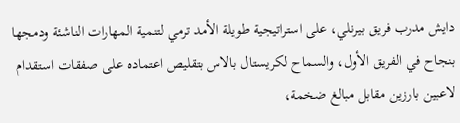دايش مدرب فريق بيرنلي، على استراتيجية طويلة الأمد ترمي لتنمية المهارات الناشئة ودمجها بنجاح في الفريق الأول، والسماح لكريستال بالاس بتقليص اعتماده على صفقات استقدام لاعبين بارزين مقابل مبالغ ضخمة،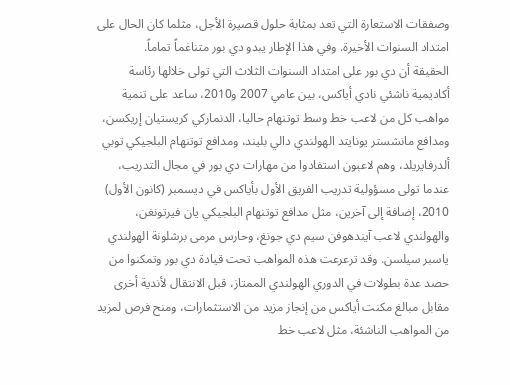وصفقات الاستعارة التي تعد بمثابة حلول قصيرة الأجل، مثلما كان الحال على امتداد السنوات الأخيرة. وفي هذا الإطار يبدو دي بور متناغماً تماماً.
الحقيقة أن دي بور على امتداد السنوات الثلاث التي تولى خلالها رئاسة أكاديمية ناشئي نادي أياكس، بين عامي 2007 و2010، ساعد على تنمية مواهب كل من لاعب خط وسط توتنهام حاليا، الدنماركي كريستيان إريكسن، ومدافع مانشستر يونايتد الهولندي دالي بليند، ومدافع توتنهام البلجيكي توبي ألدرفايريلد، وهم لاعبون استفادوا من مهارات دي بور في مجال التدريب، عندما تولى مسؤولية تدريب الفريق الأول بأياكس في ديسمبر (كانون الأول) 2010، إضافة إلى آخرين، مثل مدافع توتنهام البلجيكي يان فيرتونغن، والهولندي لاعب آيندهوفن سيم دي جونغ، وحارس مرمى برشلونة الهولندي ياسبر سيلسن. وقد ترعرعت هذه المواهب تحت قيادة دي بور وتمكنوا من حصد عدة بطولات في الدوري الهولندي الممتاز، قبل الانتقال لأندية أخرى مقابل مبالغ مكنت أياكس من إنجاز مزيد من الاستثمارات، ومنح فرص لمزيد من المواهب الناشئة، مثل لاعب خط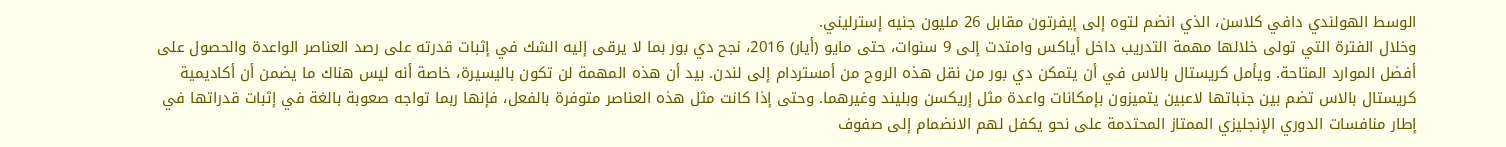الوسط الهولندي دافي كلاسن، الذي انضم لتوه إلى إيفرتون مقابل 26 مليون جنيه إسترليني.
وخلال الفترة التي تولى خلالها مهمة التدريب داخل أياكس وامتدت إلى 9 سنوات، حتى مايو (أيار) 2016، نجح دي بور بما لا يرقى إليه الشك في إثبات قدرته على رصد العناصر الواعدة والحصول على أفضل الموارد المتاحة. ويأمل كريستال بالاس في أن يتمكن دي بور من نقل هذه الروح من أمستردام إلى لندن. بيد أن هذه المهمة لن تكون باليسيرة، خاصة أنه ليس هناك ما يضمن أن أكاديمية كريستال بالاس تضم بين جنباتها لاعبين يتميزون بإمكانات واعدة مثل إريكسن وبليند وغيرهما. وحتى إذا كانت مثل هذه العناصر متوفرة بالفعل، فإنها ربما تواجه صعوبة بالغة في إثبات قدراتها في إطار منافسات الدوري الإنجليزي الممتاز المحتدمة على نحو يكفل لهم الانضمام إلى صفوف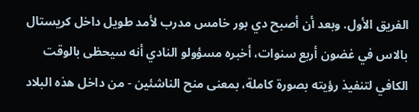الفريق الأول. وبعد أن أصبح دي بور خامس مدرب لأمد طويل داخل كريستال بالاس في غضون أربع سنوات، أخبره مسؤولو النادي أنه سيحظى بالوقت الكافي لتنفيذ رؤيته بصورة كاملة، بمعنى منح الناشئين - من داخل هذه البلاد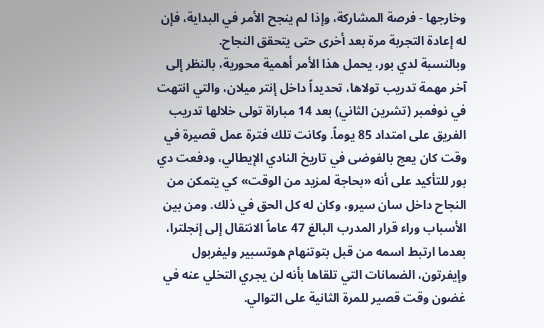وخارجها - فرصة المشاركة، وإذا لم ينجح الأمر في البداية، فإن له إعادة التجربة مرة بعد أخرى حتى يتحقق النجاح.
وبالنسبة لدي بور، يحمل هذا الأمر أهمية محورية، بالنظر إلى آخر مهمة تدريب تولاها، تحديداً داخل إنتر ميلان، والتي انتهت في نوفمبر (تشرين الثاني) بعد 14 مباراة تولى خلالها تدريب الفريق على امتداد 85 يوماً. وكانت تلك فترة عمل قصيرة في وقت كان يعج بالفوضى في تاريخ النادي الإيطالي، ودفعت دي بور للتأكيد على أنه «بحاجة لمزيد من الوقت» كي يتمكن من النجاح داخل سان سيرو، وكان له كل الحق في ذلك. ومن بين الأسباب وراء قرار المدرب البالغ 47 عاماً الانتقال إلى إنجلترا، بعدما ارتبط اسمه من قبل بتوتنهام هوتسبير وليفربول وإيفرتون، الضمانات التي تلقاها بأنه لن يجري التخلي عنه في غضون وقت قصير للمرة الثانية على التوالي.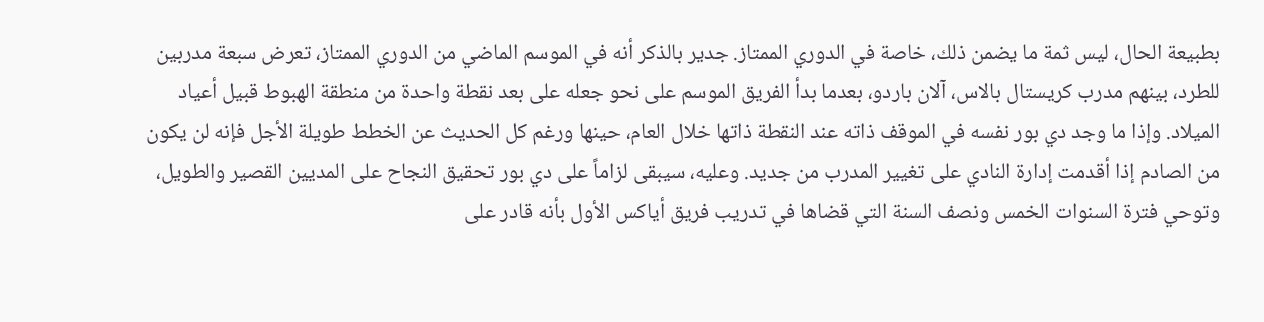بطبيعة الحال، ليس ثمة ما يضمن ذلك، خاصة في الدوري الممتاز. جدير بالذكر أنه في الموسم الماضي من الدوري الممتاز، تعرض سبعة مدربين للطرد، بينهم مدرب كريستال بالاس، آلان باردو، بعدما بدأ الفريق الموسم على نحو جعله على بعد نقطة واحدة من منطقة الهبوط قبيل أعياد الميلاد. وإذا ما وجد دي بور نفسه في الموقف ذاته عند النقطة ذاتها خلال العام، حينها ورغم كل الحديث عن الخطط طويلة الأجل فإنه لن يكون من الصادم إذا أقدمت إدارة النادي على تغيير المدرب من جديد. وعليه، سيبقى لزاماً على دي بور تحقيق النجاح على المديين القصير والطويل، وتوحي فترة السنوات الخمس ونصف السنة التي قضاها في تدريب فريق أياكس الأول بأنه قادر على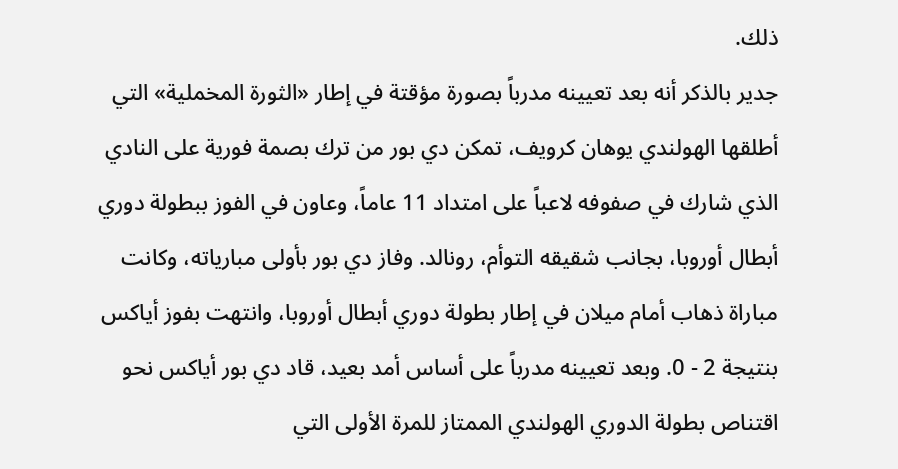ذلك.
جدير بالذكر أنه بعد تعيينه مدرباً بصورة مؤقتة في إطار «الثورة المخملية» التي أطلقها الهولندي يوهان كرويف، تمكن دي بور من ترك بصمة فورية على النادي الذي شارك في صفوفه لاعباً على امتداد 11 عاماً، وعاون في الفوز ببطولة دوري أبطال أوروبا، بجانب شقيقه التوأم، رونالد. وفاز دي بور بأولى مبارياته، وكانت مباراة ذهاب أمام ميلان في إطار بطولة دوري أبطال أوروبا، وانتهت بفوز أياكس بنتيجة 2 - 0. وبعد تعيينه مدرباً على أساس أمد بعيد، قاد دي بور أياكس نحو اقتناص بطولة الدوري الهولندي الممتاز للمرة الأولى التي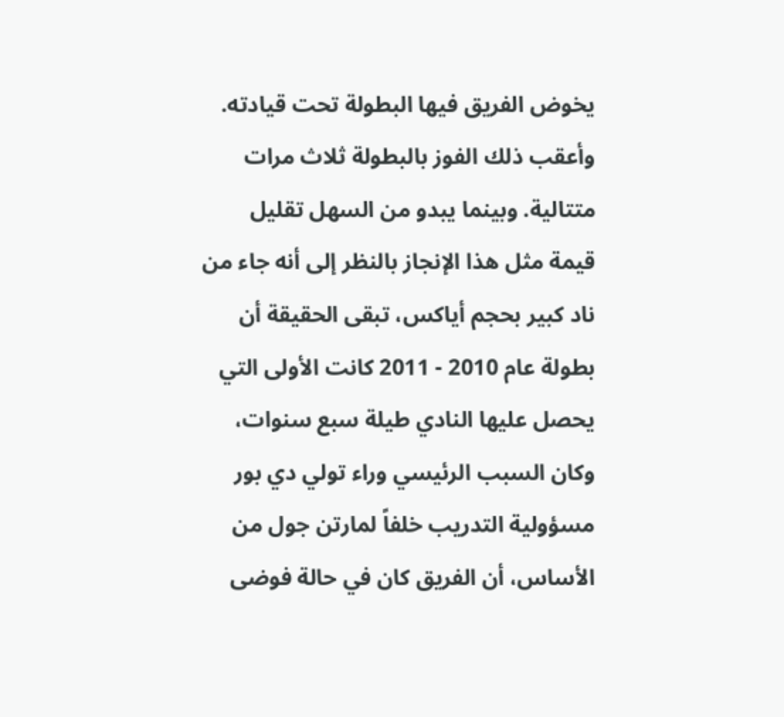يخوض الفريق فيها البطولة تحت قيادته.
وأعقب ذلك الفوز بالبطولة ثلاث مرات متتالية. وبينما يبدو من السهل تقليل قيمة مثل هذا الإنجاز بالنظر إلى أنه جاء من ناد كبير بحجم أياكس، تبقى الحقيقة أن بطولة عام 2010 - 2011 كانت الأولى التي يحصل عليها النادي طيلة سبع سنوات، وكان السبب الرئيسي وراء تولي دي بور مسؤولية التدريب خلفاً لمارتن جول من الأساس، أن الفريق كان في حالة فوضى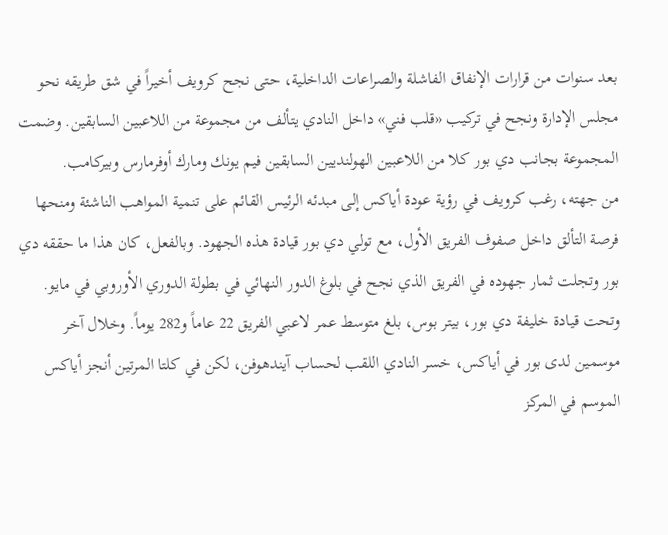بعد سنوات من قرارات الإنفاق الفاشلة والصراعات الداخلية، حتى نجح كرويف أخيراً في شق طريقه نحو مجلس الإدارة ونجح في تركيب «قلب فني» داخل النادي يتألف من مجموعة من اللاعبين السابقين. وضمت المجموعة بجانب دي بور كلا من اللاعبين الهولنديين السابقين فيم يونك ومارك أوفرمارس وبيركامب.
من جهته، رغب كرويف في رؤية عودة أياكس إلى مبدئه الرئيس القائم على تنمية المواهب الناشئة ومنحها فرصة التألق داخل صفوف الفريق الأول، مع تولي دي بور قيادة هذه الجهود. وبالفعل، كان هذا ما حققه دي بور وتجلت ثمار جهوده في الفريق الذي نجح في بلوغ الدور النهائي في بطولة الدوري الأوروبي في مايو. وتحت قيادة خليفة دي بور، بيتر بوس، بلغ متوسط عمر لاعبي الفريق 22 عاماً و282 يوماً. وخلال آخر موسمين لدى بور في أياكس، خسر النادي اللقب لحساب آيندهوفن، لكن في كلتا المرتين أنجز أياكس الموسم في المركز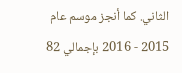الثاني. كما أنجز موسم عام 2015 - 2016 بإجمالي 82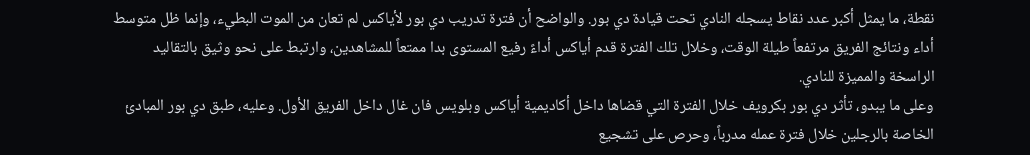نقطة، ما يمثل أكبر عدد نقاط يسجله النادي تحت قيادة دي بور. والواضح أن فترة تدريب دي بور لأياكس لم تعان من الموت البطيء، وإنما ظل متوسط أداء ونتائج الفريق مرتفعاً طيلة الوقت، وخلال تلك الفترة قدم أياكس أداءً رفيع المستوى بدا ممتعاً للمشاهدين، وارتبط على نحو وثيق بالتقاليد الراسخة والمميزة للنادي.
وعلى ما يبدو، تأثر دي بور بكرويف خلال الفترة التي قضاها داخل أكاديمية أياكس وبلويس فان غال داخل الفريق الأول. وعليه، طبق دي بور المبادئ الخاصة بالرجلين خلال فترة عمله مدرباً، وحرص على تشجيع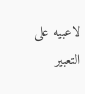لاعبيه على التعبير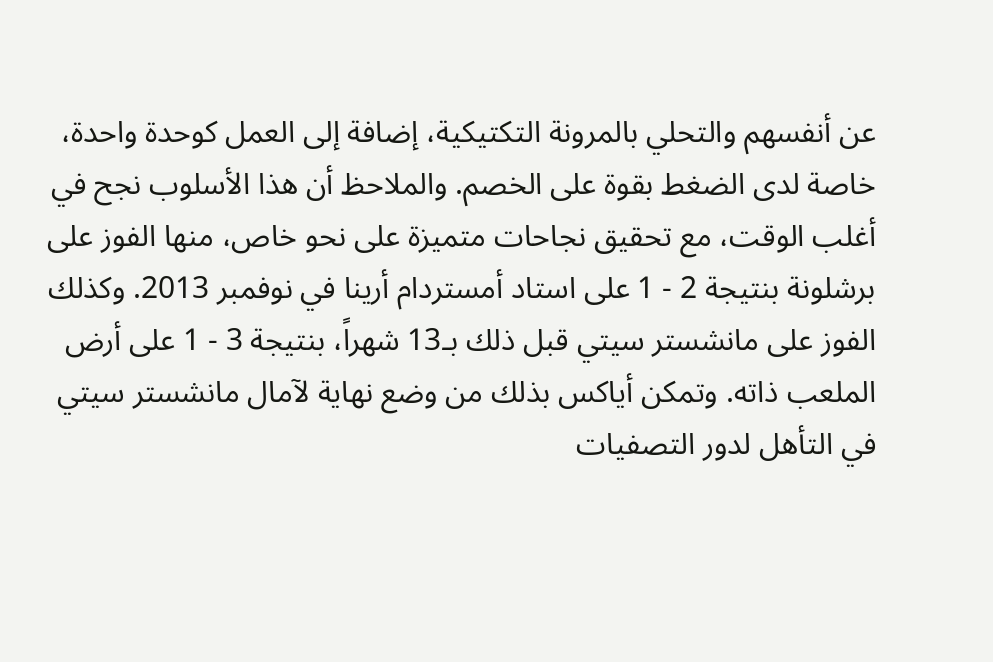عن أنفسهم والتحلي بالمرونة التكتيكية، إضافة إلى العمل كوحدة واحدة، خاصة لدى الضغط بقوة على الخصم. والملاحظ أن هذا الأسلوب نجح في أغلب الوقت، مع تحقيق نجاحات متميزة على نحو خاص، منها الفوز على برشلونة بنتيجة 2 - 1 على استاد أمستردام أرينا في نوفمبر 2013. وكذلك الفوز على مانشستر سيتي قبل ذلك بـ13 شهراً، بنتيجة 3 - 1 على أرض الملعب ذاته. وتمكن أياكس بذلك من وضع نهاية لآمال مانشستر سيتي في التأهل لدور التصفيات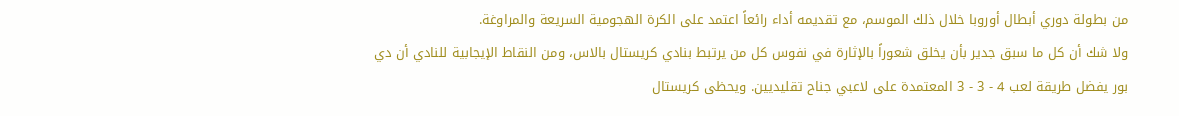من بطولة دوري أبطال أوروبا خلال ذلك الموسم، مع تقديمه أداء رائعاً اعتمد على الكرة الهجومية السريعة والمراوغة.
ولا شك أن كل ما سبق جدير بأن يخلق شعوراً بالإثارة في نفوس كل من يرتبط بنادي كريستال بالاس، ومن النقاط الإيجابية للنادي أن دي بور يفضل طريقة لعب 4 - 3 - 3 المعتمدة على لاعبي جناح تقليديين. ويحظى كريستال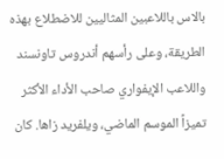بالاس باللاعبين المثاليين للاضطلاع بهذه الطريقة، وعلى رأسهم أندروس تاونسند واللاعب الإيفواري صاحب الأداء الأكثر تميزاً الموسم الماضي، ويلفريد زاها. كان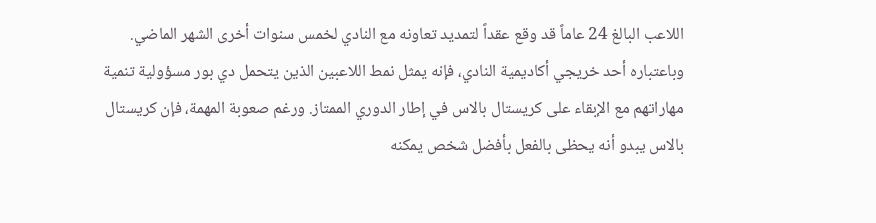اللاعب البالغ 24 عاماً قد وقع عقداً لتمديد تعاونه مع النادي لخمس سنوات أخرى الشهر الماضي. وباعتباره أحد خريجي أكاديمية النادي، فإنه يمثل نمط اللاعبين الذين يتحمل دي بور مسؤولية تنمية مهاراتهم مع الإبقاء على كريستال بالاس في إطار الدوري الممتاز. ورغم صعوبة المهمة، فإن كريستال بالاس يبدو أنه يحظى بالفعل بأفضل شخص يمكنه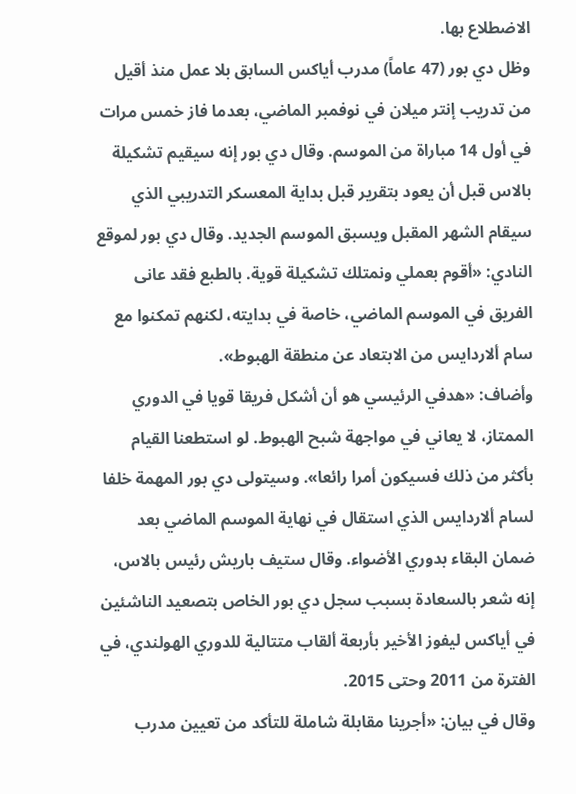الاضطلاع بها.
وظل دي بور (47 عاماً) مدرب أياكس السابق بلا عمل منذ أقيل من تدريب إنتر ميلان في نوفمبر الماضي، بعدما فاز خمس مرات في أول 14 مباراة من الموسم. وقال دي بور إنه سيقيم تشكيلة بالاس قبل أن يعود بتقرير قبل بداية المعسكر التدريبي الذي سيقام الشهر المقبل ويسبق الموسم الجديد. وقال دي بور لموقع النادي: «أقوم بعملي ونمتلك تشكيلة قوية. بالطبع فقد عانى الفريق في الموسم الماضي، خاصة في بدايته، لكنهم تمكنوا مع سام ألاردايس من الابتعاد عن منطقة الهبوط».
وأضاف: «هدفي الرئيسي هو أن أشكل فريقا قويا في الدوري الممتاز، لا يعاني في مواجهة شبح الهبوط. لو استطعنا القيام بأكثر من ذلك فسيكون أمرا رائعا». وسيتولى دي بور المهمة خلفا لسام ألاردايس الذي استقال في نهاية الموسم الماضي بعد ضمان البقاء بدوري الأضواء. وقال ستيف باريش رئيس بالاس، إنه شعر بالسعادة بسبب سجل دي بور الخاص بتصعيد الناشئين في أياكس ليفوز الأخير بأربعة ألقاب متتالية للدوري الهولندي، في الفترة من 2011 وحتى 2015.
وقال في بيان: «أجرينا مقابلة شاملة للتأكد من تعيين مدرب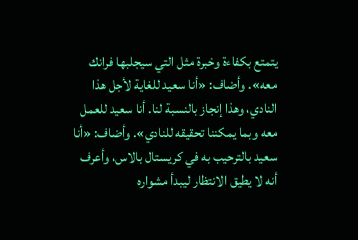يتمتع بكفاءة وخبرة مثل التي سيجلبها فرانك معه». وأضاف: «أنا سعيد للغاية لأجل هذا النادي، وهذا إنجاز بالنسبة لنا. أنا سعيد للعمل معه وبما يمكننا تحقيقه للنادي». وأضاف: «أنا سعيد بالترحيب به في كريستال بالاس، وأعرف أنه لا يطيق الانتظار ليبدأ مشواره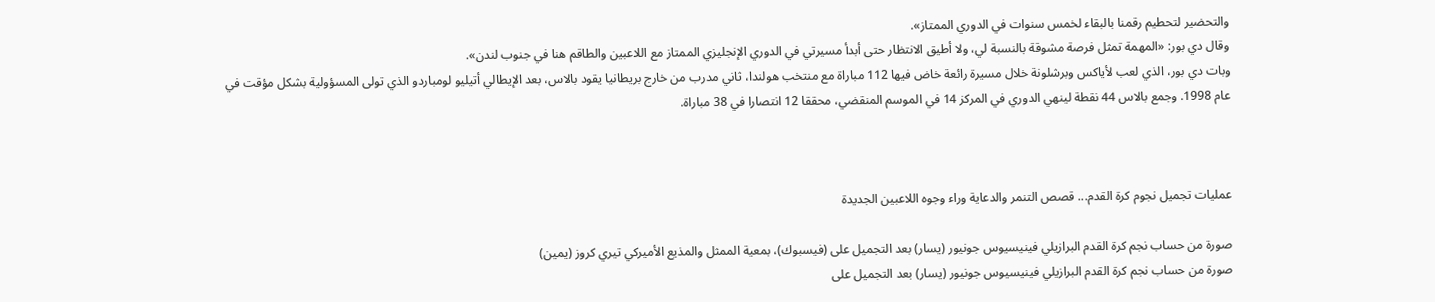والتحضير لتحطيم رقمنا بالبقاء لخمس سنوات في الدوري الممتاز».
وقال دي بور: «المهمة تمثل فرصة مشوقة بالنسبة لي، ولا أطيق الانتظار حتى أبدأ مسيرتي في الدوري الإنجليزي الممتاز مع اللاعبين والطاقم هنا في جنوب لندن».
وبات دي بور، الذي لعب لأياكس وبرشلونة خلال مسيرة رائعة خاض فيها 112 مباراة مع منتخب هولندا، ثاني مدرب من خارج بريطانيا يقود بالاس، بعد الإيطالي أتيليو لومباردو الذي تولى المسؤولية بشكل مؤقت في عام 1998. وجمع بالاس 44 نقطة لينهي الدوري في المركز 14 في الموسم المنقضي، محققا 12 انتصارا في 38 مباراة.



عمليات تجميل نجوم كرة القدم... قصص التنمر والدعاية وراء وجوه اللاعبين الجديدة

صورة من حساب نجم كرة القدم البرازيلي فينيسيوس جونيور (يسار) بعد التجميل على (فيسبوك)، بمعية الممثل والمذيع الأميركي تيري كروز (يمين)
صورة من حساب نجم كرة القدم البرازيلي فينيسيوس جونيور (يسار) بعد التجميل على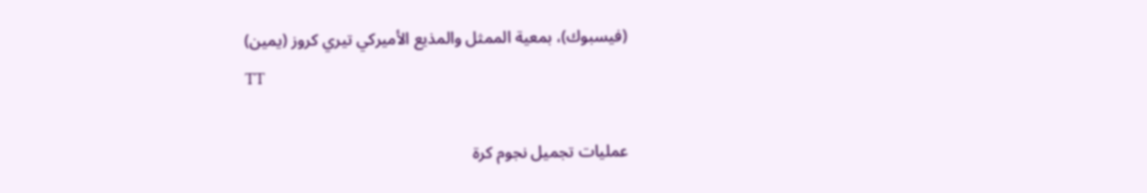(فيسبوك)، بمعية الممثل والمذيع الأميركي تيري كروز (يمين)
TT

عمليات تجميل نجوم كرة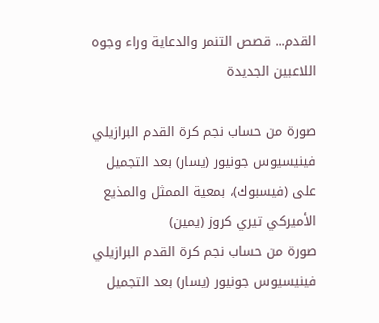القدم... قصص التنمر والدعاية وراء وجوه اللاعبين الجديدة

صورة من حساب نجم كرة القدم البرازيلي فينيسيوس جونيور (يسار) بعد التجميل على (فيسبوك)، بمعية الممثل والمذيع الأميركي تيري كروز (يمين)
صورة من حساب نجم كرة القدم البرازيلي فينيسيوس جونيور (يسار) بعد التجميل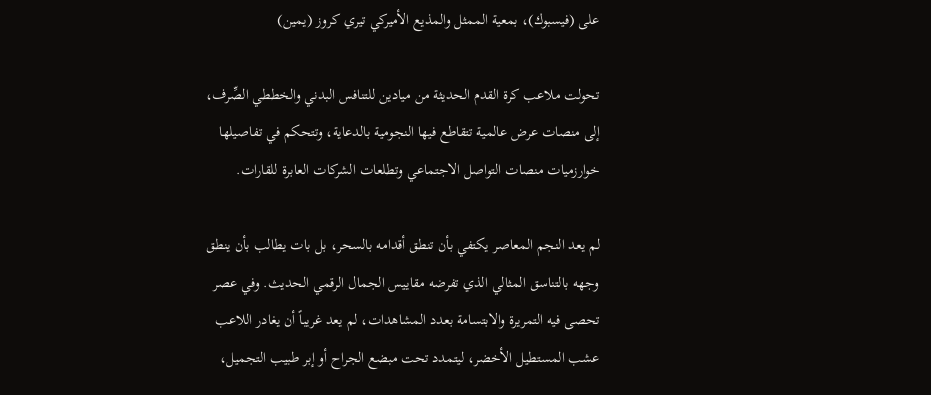على (فيسبوك)، بمعية الممثل والمذيع الأميركي تيري كروز (يمين)

تحولت ملاعب كرة القدم الحديثة من ميادين للتنافس البدني والخططي الصِّرف، إلى منصات عرض عالمية تتقاطع فيها النجومية بالدعاية، وتتحكم في تفاصيلها خوارزميات منصات التواصل الاجتماعي وتطلعات الشركات العابرة للقارات.

لم يعد النجم المعاصر يكتفي بأن تنطق أقدامه بالسحر، بل بات يطالب بأن ينطق وجهه بالتناسق المثالي الذي تفرضه مقاييس الجمال الرقمي الحديث. وفي عصر تحصى فيه التمريرة والابتسامة بعدد المشاهدات، لم يعد غريباً أن يغادر اللاعب عشب المستطيل الأخضر، ليتمدد تحت مبضع الجراح أو إبر طبيب التجميل،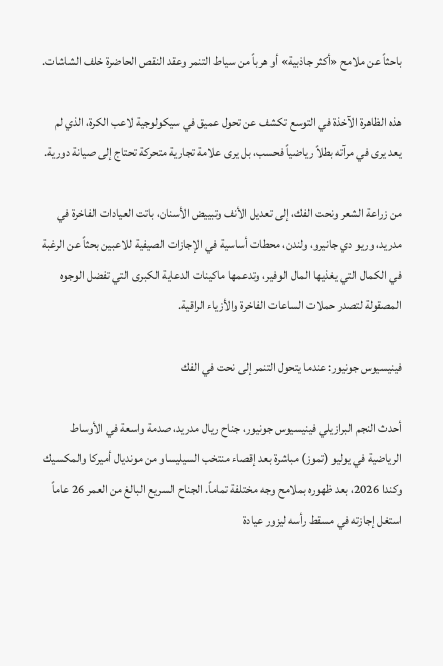باحثاً عن ملامح «أكثر جاذبية» أو هرباً من سياط التنمر وعقد النقص الحاضرة خلف الشاشات.

هذه الظاهرة الآخذة في التوسع تكشف عن تحول عميق في سيكولوجية لاعب الكرة، الذي لم يعد يرى في مرآته بطلاً رياضياً فحسب، بل يرى علامة تجارية متحركة تحتاج إلى صيانة دورية.

من زراعة الشعر ونحت الفك، إلى تعديل الأنف وتبييض الأسنان، باتت العيادات الفاخرة في مدريد، وريو دي جانيرو، ولندن، محطات أساسية في الإجازات الصيفية للاعبين بحثاً عن الرغبة في الكمال التي يغذيها المال الوفير، وتدعمها ماكينات الدعاية الكبرى التي تفضل الوجوه المصقولة لتصدر حملات الساعات الفاخرة والأزياء الراقية.

فينيسيوس جونيور: عندما يتحول التنمر إلى نحت في الفك

أحدث النجم البرازيلي فينيسيوس جونيور، جناح ريال مدريد، صدمة واسعة في الأوساط الرياضية في يوليو (تموز) مباشرة بعد إقصاء منتخب السيليساو من مونديال أميركا والمكسيك وكندا 2026، بعد ظهوره بملامح وجه مختلفة تماماً. الجناح السريع البالغ من العمر 26 عاماً استغل إجازته في مسقط رأسه ليزور عيادة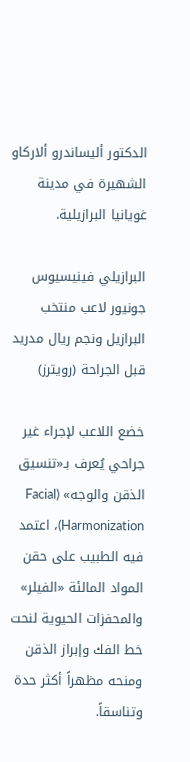الدكتور أليساندرو ألاركاو الشهيرة في مدينة غويانيا البرازيلية.

البرازيلي فينيسيوس جونيور لاعب منتخب البرازيل ونجم ريال مدريد قبل الجراحة (رويترز)

خضع اللاعب لإجراء غير جراحي يُعرف بـ«تنسيق الذقن والوجه» (Facial Harmonization)، اعتمد فيه الطبيب على حقن المواد المالئة «الفيلر» والمحفزات الحيوية لنحت خط الفك وإبراز الذقن ومنحه مظهراً أكثر حدة وتناسقاً.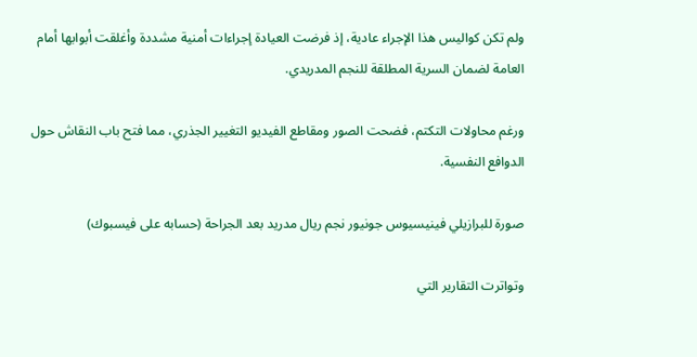ولم تكن كواليس هذا الإجراء عادية، إذ فرضت العيادة إجراءات أمنية مشددة وأغلقت أبوابها أمام العامة لضمان السرية المطلقة للنجم المدريدي.

ورغم محاولات التكتم، فضحت الصور ومقاطع الفيديو التغيير الجذري، مما فتح باب النقاش حول الدوافع النفسية.

صورة للبرازيلي فينيسيوس جونيور نجم ريال مدريد بعد الجراحة (حسابه على فيسبوك)

وتواترت التقارير التي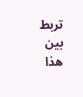تربط بين هذا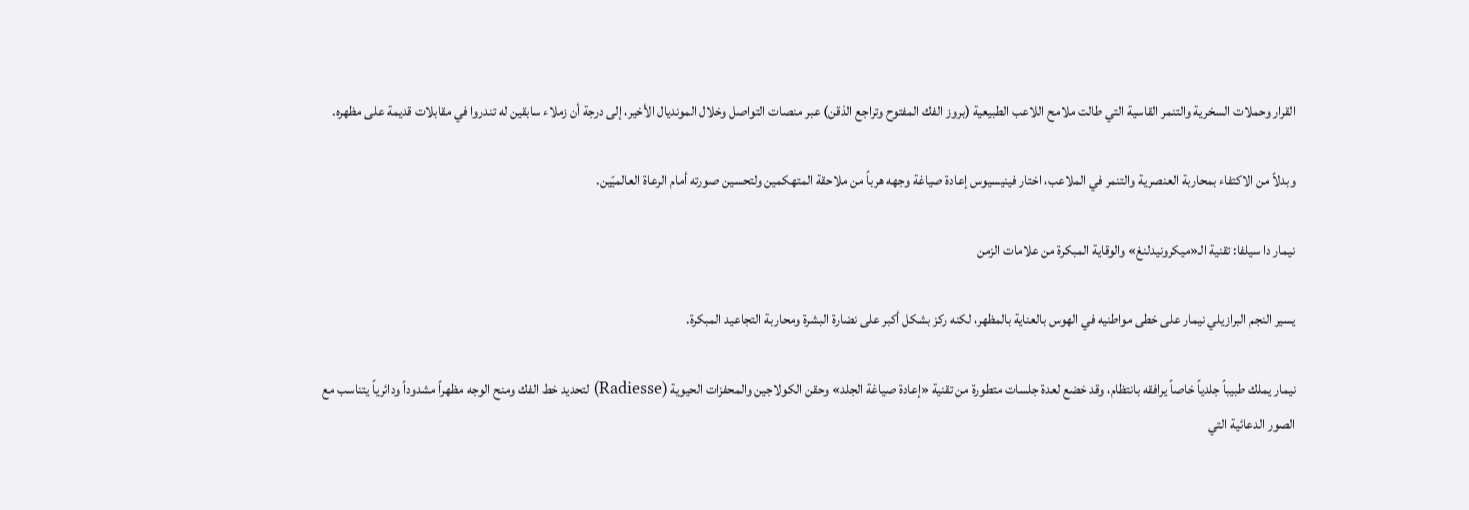القرار وحملات السخرية والتنمر القاسية التي طالت ملامح اللاعب الطبيعية (بروز الفك المفتوح وتراجع الذقن) عبر منصات التواصل وخلال المونديال الأخير، إلى درجة أن زملاء سابقين له تندروا في مقابلات قديمة على مظهره.

وبدلاً من الاكتفاء بمحاربة العنصرية والتنمر في الملاعب، اختار فينيسيوس إعادة صياغة وجهه هرباً من ملاحقة المتهكمين ولتحسين صورته أمام الرعاة العالميّين.

نيمار دا سيلفا: تقنية الـ«ميكرونيدلنغ» والوقاية المبكرة من علامات الزمن

يسير النجم البرازيلي نيمار على خطى مواطنيه في الهوس بالعناية بالمظهر، لكنه ركز بشكل أكبر على نضارة البشرة ومحاربة التجاعيد المبكرة.

نيمار يملك طبيباً جلدياً خاصاً يرافقه بانتظام، وقد خضع لعدة جلسات متطورة من تقنية «إعادة صياغة الجلد» وحقن الكولاجين والمحفزات الحيوية (Radiesse) لتحديد خط الفك ومنح الوجه مظهراً مشدوداً ودائرياً يتناسب مع الصور الدعائية التي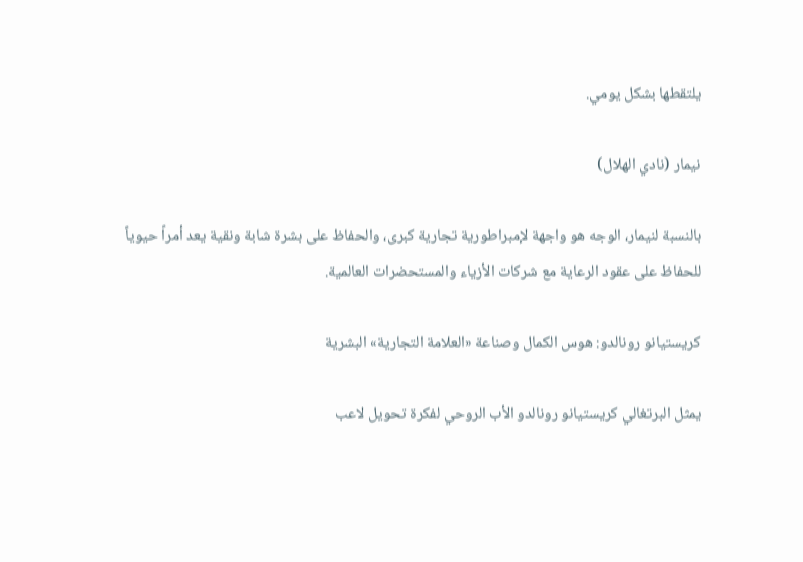يلتقطها بشكل يومي.

نيمار (نادي الهلال)

بالنسبة لنيمار، الوجه هو واجهة لإمبراطورية تجارية كبرى، والحفاظ على بشرة شابة ونقية يعد أمراً حيوياً للحفاظ على عقود الرعاية مع شركات الأزياء والمستحضرات العالمية.

كريستيانو رونالدو: هوس الكمال وصناعة «العلامة التجارية» البشرية

يمثل البرتغالي كريستيانو رونالدو الأب الروحي لفكرة تحويل لاعب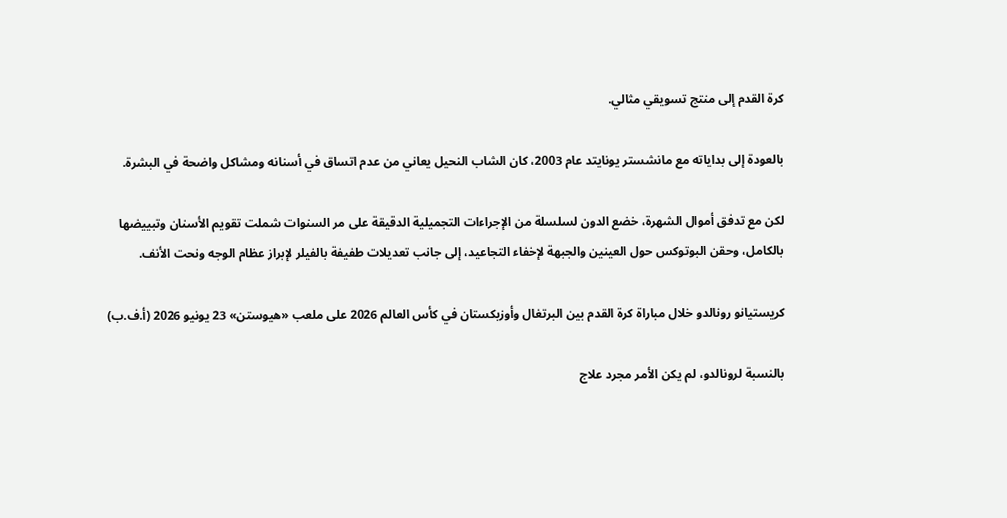كرة القدم إلى منتج تسويقي مثالي.

بالعودة إلى بداياته مع مانشستر يونايتد عام 2003، كان الشاب النحيل يعاني من عدم اتساق في أسنانه ومشاكل واضحة في البشرة.

لكن مع تدفق أموال الشهرة، خضع الدون لسلسلة من الإجراءات التجميلية الدقيقة على مر السنوات شملت تقويم الأسنان وتبييضها بالكامل، وحقن البوتوكس حول العينين والجبهة لإخفاء التجاعيد، إلى جانب تعديلات طفيفة بالفيلر لإبراز عظام الوجه ونحت الأنف.

كريستيانو رونالدو خلال مباراة كرة القدم بين البرتغال وأوزبكستان في كأس العالم 2026 على ملعب «هيوستن» 23 يونيو 2026 (أ.ف.ب)

بالنسبة لرونالدو، لم يكن الأمر مجرد علاج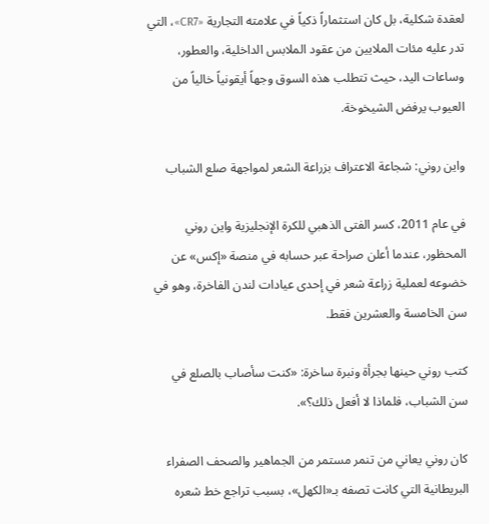لعقدة شكلية، بل كان استثماراً ذكياً في علامته التجارية «CR7»، التي تدر عليه مئات الملايين من عقود الملابس الداخلية، والعطور، وساعات اليد، حيث تتطلب هذه السوق وجهاً أيقونياً خالياً من العيوب يرفض الشيخوخة.

واين روني: شجاعة الاعتراف بزراعة الشعر لمواجهة صلع الشباب

في عام 2011، كسر الفتى الذهبي للكرة الإنجليزية واين روني المحظور، عندما أعلن صراحة عبر حسابه في منصة «إكس» عن خضوعه لعملية زراعة شعر في إحدى عيادات لندن الفاخرة، وهو في سن الخامسة والعشرين فقط.

كتب روني حينها بجرأة ونبرة ساخرة: «كنت سأصاب بالصلع في سن الشباب، فلماذا لا أفعل ذلك؟».

كان روني يعاني من تنمر مستمر من الجماهير والصحف الصفراء البريطانية التي كانت تصفه بـ«الكهل»، بسبب تراجع خط شعره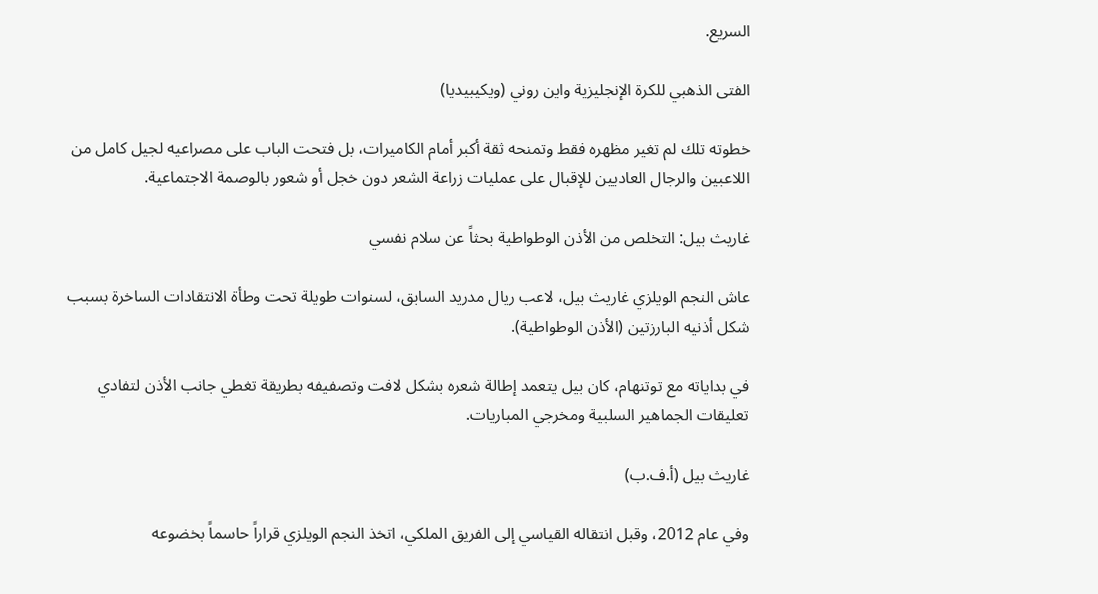السريع.

الفتى الذهبي للكرة الإنجليزية واين روني (ويكيبيديا)

خطوته تلك لم تغير مظهره فقط وتمنحه ثقة أكبر أمام الكاميرات، بل فتحت الباب على مصراعيه لجيل كامل من اللاعبين والرجال العاديين للإقبال على عمليات زراعة الشعر دون خجل أو شعور بالوصمة الاجتماعية.

غاريث بيل: التخلص من الأذن الوطواطية بحثاً عن سلام نفسي

عاش النجم الويلزي غاريث بيل، لاعب ريال مدريد السابق، لسنوات طويلة تحت وطأة الانتقادات الساخرة بسبب شكل أذنيه البارزتين (الأذن الوطواطية).

في بداياته مع توتنهام، كان بيل يتعمد إطالة شعره بشكل لافت وتصفيفه بطريقة تغطي جانب الأذن لتفادي تعليقات الجماهير السلبية ومخرجي المباريات.

غاريث بيل (أ.ف.ب)

وفي عام 2012، وقبل انتقاله القياسي إلى الفريق الملكي، اتخذ النجم الويلزي قراراً حاسماً بخضوعه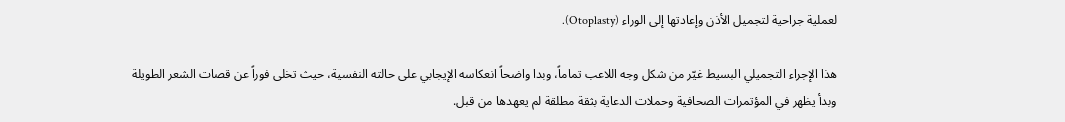لعملية جراحية لتجميل الأذن وإعادتها إلى الوراء (Otoplasty).

هذا الإجراء التجميلي البسيط غيّر من شكل وجه اللاعب تماماً، وبدا واضحاً انعكاسه الإيجابي على حالته النفسية، حيث تخلى فوراً عن قصات الشعر الطويلة وبدأ يظهر في المؤتمرات الصحافية وحملات الدعاية بثقة مطلقة لم يعهدها من قبل.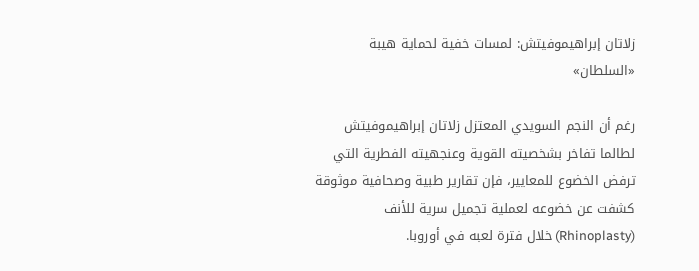زلاتان إبراهيموفيتش: لمسات خفية لحماية هيبة «السلطان»

رغم أن النجم السويدي المعتزل زلاتان إبراهيموفيتش لطالما تفاخر بشخصيته القوية وعنجهيته الفطرية التي ترفض الخضوع للمعايير، فإن تقارير طبية وصحافية موثوقة كشفت عن خضوعه لعملية تجميل سرية للأنف (Rhinoplasty) خلال فترة لعبه في أوروبا.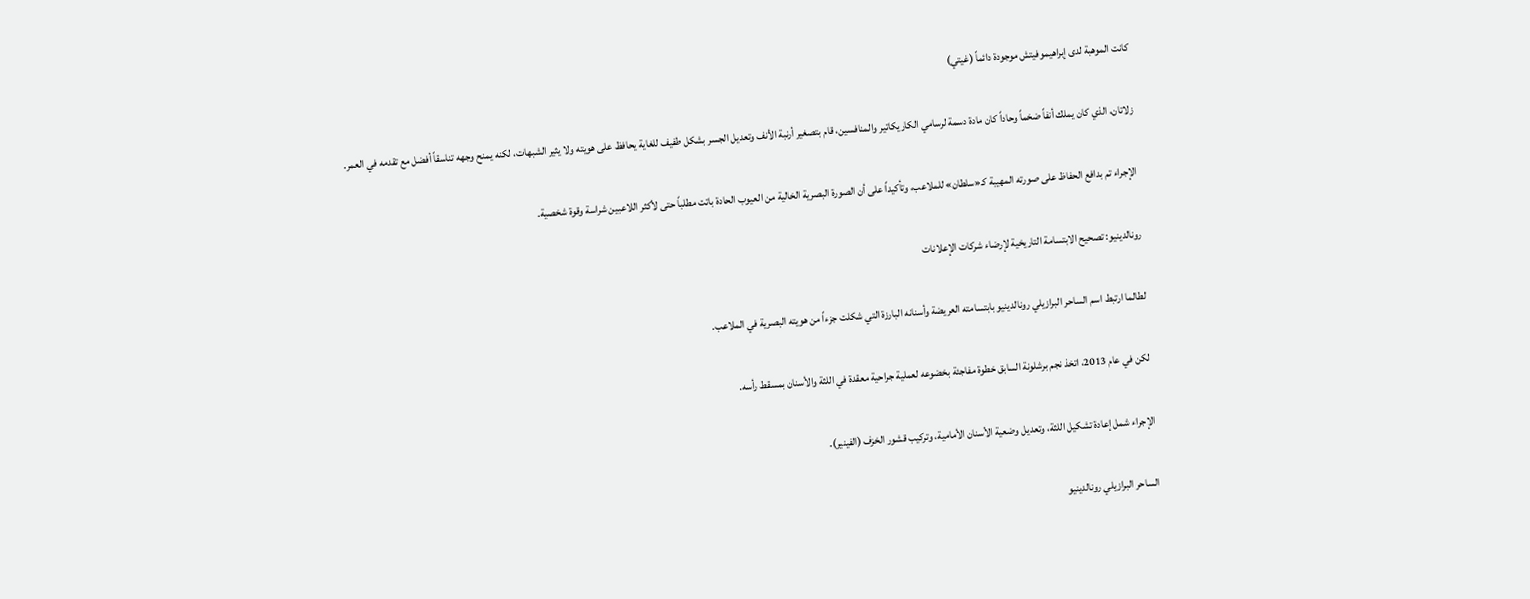كانت الموهبة لدى إبراهيموفيتش موجودة دائماً (غيتي)

زلاتان، الذي كان يملك أنفاً ضخماً وحاداً كان مادة دسمة لرسامي الكاريكاتير والمنافسين، قام بتصغير أرنبة الأنف وتعديل الجسر بشكل طفيف للغاية يحافظ على هويته ولا يثير الشبهات، لكنه يمنح وجهه تناسقاً أفضل مع تقدمه في العمر.

الإجراء تم بدافع الحفاظ على صورته المهيبة كـ«سلطان» للملاعب، وتأكيداً على أن الصورة البصرية الخالية من العيوب الحادة باتت مطلباً حتى لأكثر اللاعبين شراسة وقوة شخصية.

رونالدينيو: تصحيح الابتسامة التاريخية لإرضاء شركات الإعلانات

لطالما ارتبط اسم الساحر البرازيلي رونالدينيو بابتسامته العريضة وأسنانه البارزة التي شكلت جزءاً من هويته البصرية في الملاعب.

لكن في عام 2013، اتخذ نجم برشلونة السابق خطوة مفاجئة بخضوعه لعملية جراحية معقدة في اللثة والأسنان بمسقط رأسه.

الإجراء شمل إعادة تشكيل اللثة، وتعديل وضعية الأسنان الأمامية، وتركيب قشور الخزف (الفينير).

الساحر البرازيلي رونالدينيو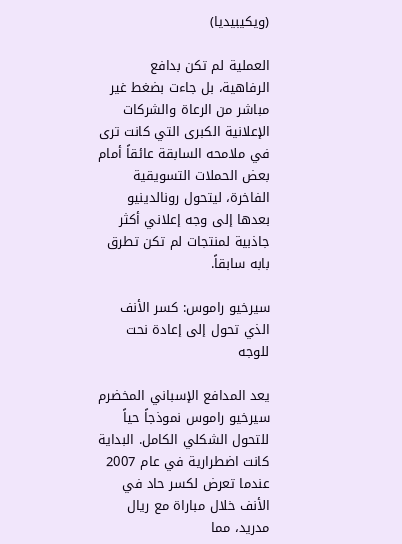(ويكيبيديا)

العملية لم تكن بدافع الرفاهية، بل جاءت بضغط غير مباشر من الرعاة والشركات الإعلانية الكبرى التي كانت ترى في ملامحه السابقة عائقاً أمام بعض الحملات التسويقية الفاخرة، ليتحول رونالدينيو بعدها إلى وجه إعلاني أكثر جاذبية لمنتجات لم تكن تطرق بابه سابقاً.

سيرخيو راموس: كسر الأنف الذي تحول إلى إعادة نحت للوجه

يعد المدافع الإسباني المخضرم سيرخيو راموس نموذجاً حياً للتحول الشكلي الكامل. البداية كانت اضطرارية في عام 2007 عندما تعرض لكسر حاد في الأنف خلال مباراة مع ريال مدريد، مما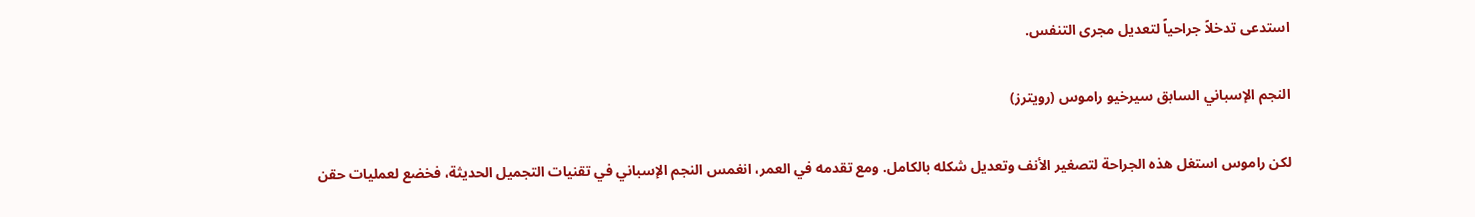استدعى تدخلاً جراحياً لتعديل مجرى التنفس.

النجم الإسباني السابق سيرخيو راموس (رويترز)

لكن راموس استغل هذه الجراحة لتصغير الأنف وتعديل شكله بالكامل. ومع تقدمه في العمر، انغمس النجم الإسباني في تقنيات التجميل الحديثة، فخضع لعمليات حقن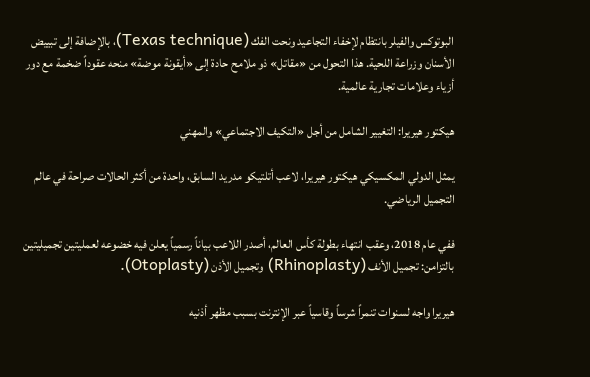البوتوكس والفيلر بانتظام لإخفاء التجاعيد ونحت الفك (Texas technique)، بالإضافة إلى تبييض الأسنان وزراعة اللحية. هذا التحول من «مقاتل» ذو ملامح حادة إلى «أيقونة موضة» منحه عقوداً ضخمة مع دور أزياء وعلامات تجارية عالمية.

هيكتور هيريرا: التغيير الشامل من أجل «التكيف الاجتماعي» والمهني

يمثل الدولي المكسيكي هيكتور هيريرا، لاعب أتلتيكو مدريد السابق، واحدة من أكثر الحالات صراحة في عالم التجميل الرياضي.

ففي عام 2018، وعقب انتهاء بطولة كأس العالم، أصدر اللاعب بياناً رسمياً يعلن فيه خضوعه لعمليتين تجميليتين بالتزامن: تجميل الأنف (Rhinoplasty) وتجميل الأذن (Otoplasty).

هيريرا واجه لسنوات تنمراً شرساً وقاسياً عبر الإنترنت بسبب مظهر أذنيه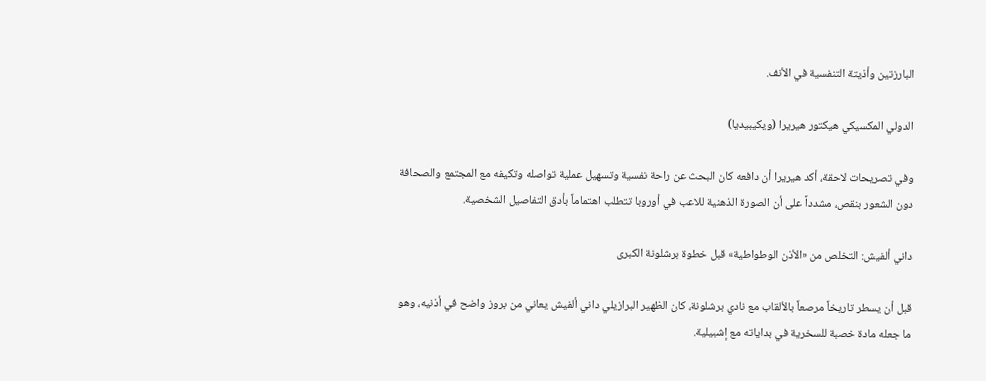البارزتين وأذيتة التنفسية في الأنف.

الدولي المكسيكي هيكتور هيريرا (ويكيبيديا)

وفي تصريحات لاحقة، أكد هيريرا أن دافعه كان البحث عن راحة نفسية وتسهيل عملية تواصله وتكيفه مع المجتمع والصحافة دون الشعور بنقص، مشدداً على أن الصورة الذهنية للاعب في أوروبا تتطلب اهتماماً بأدق التفاصيل الشخصية.

داني ألفيش: التخلص من «الأذن الوطواطية» قبل خطوة برشلونة الكبرى

قبل أن يسطر تاريخاً مرصعاً بالألقاب مع نادي برشلونة، كان الظهير البرازيلي داني ألفيش يعاني من بروز واضح في أذنيه، وهو ما جعله مادة خصبة للسخرية في بداياته مع إشبيلية.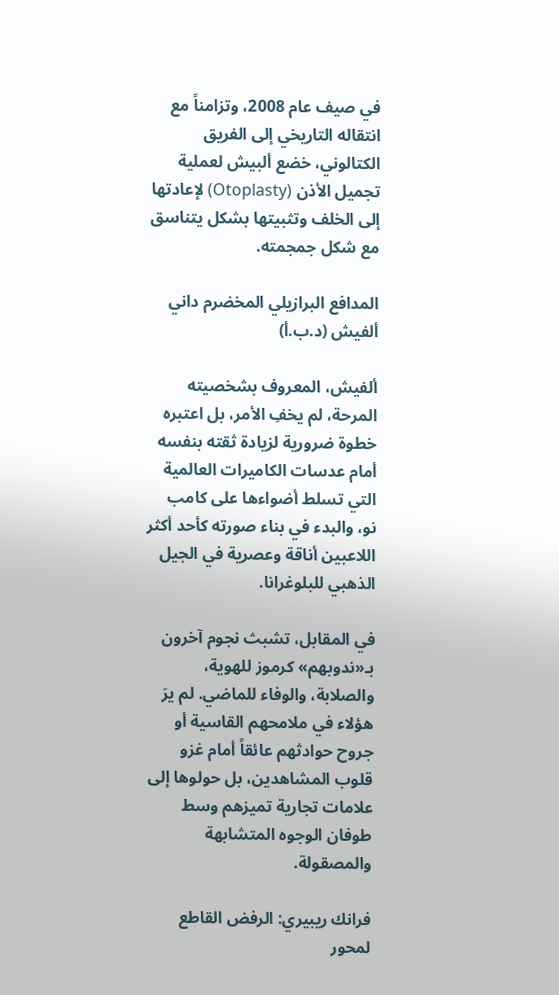في صيف عام 2008، وتزامناً مع انتقاله التاريخي إلى الفريق الكتالوني، خضع ألبيش لعملية تجميل الأذن (Otoplasty) لإعادتها إلى الخلف وتثبيتها بشكل يتناسق مع شكل جمجمته.

المدافع البرازيلي المخضرم داني ألفيش (د.ب.أ)

ألفيش، المعروف بشخصيته المرحة، لم يخفِ الأمر، بل اعتبره خطوة ضرورية لزيادة ثقته بنفسه أمام عدسات الكاميرات العالمية التي تسلط أضواءها على كامب نو، والبدء في بناء صورته كأحد أكثر اللاعبين أناقة وعصرية في الجيل الذهبي للبلوغرانا.

في المقابل، تشبث نجوم آخرون بـ«ندوبهم» كرموز للهوية، والصلابة، والوفاء للماضي. لم يرَ هؤلاء في ملامحهم القاسية أو جروح حوادثهم عائقاً أمام غزو قلوب المشاهدين، بل حولوها إلى علامات تجارية تميزهم وسط طوفان الوجوه المتشابهة والمصقولة.

فرانك ريبيري: الرفض القاطع لمحور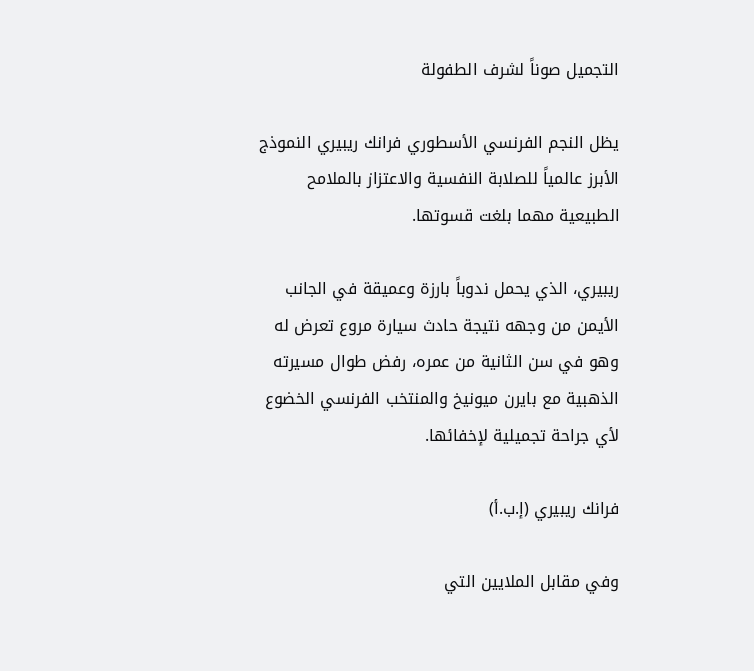التجميل صوناً لشرف الطفولة

يظل النجم الفرنسي الأسطوري فرانك ريبيري النموذج الأبرز عالمياً للصلابة النفسية والاعتزاز بالملامح الطبيعية مهما بلغت قسوتها.

ريبيري، الذي يحمل ندوباً بارزة وعميقة في الجانب الأيمن من وجهه نتيجة حادث سيارة مروع تعرض له وهو في سن الثانية من عمره، رفض طوال مسيرته الذهبية مع بايرن ميونيخ والمنتخب الفرنسي الخضوع لأي جراحة تجميلية لإخفائها.

فرانك ريبيري (إ.ب.أ)

وفي مقابل الملايين التي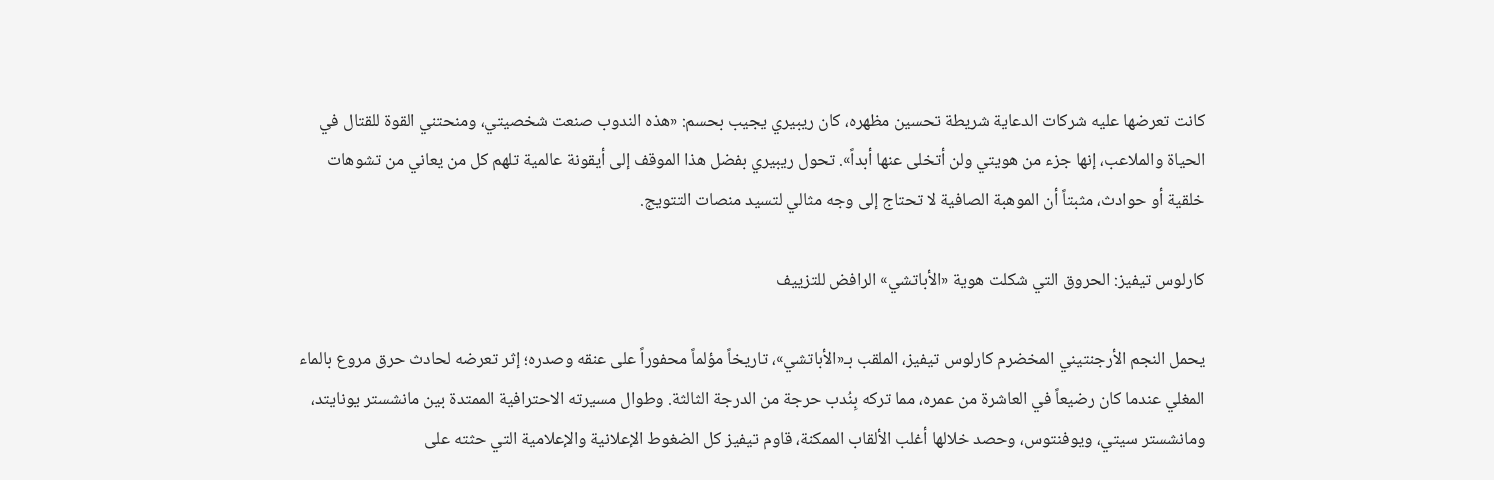كانت تعرضها عليه شركات الدعاية شريطة تحسين مظهره، كان ريبيري يجيب بحسم: «هذه الندوب صنعت شخصيتي، ومنحتني القوة للقتال في الحياة والملاعب، إنها جزء من هويتي ولن أتخلى عنها أبداً». تحول ريبيري بفضل هذا الموقف إلى أيقونة عالمية تلهم كل من يعاني من تشوهات خلقية أو حوادث، مثبتاً أن الموهبة الصافية لا تحتاج إلى وجه مثالي لتسيد منصات التتويج.

كارلوس تيفيز: الحروق التي شكلت هوية «الأباتشي» الرافض للتزييف

يحمل النجم الأرجنتيني المخضرم كارلوس تيفيز، الملقب بـ«الأباتشي»، تاريخاً مؤلماً محفوراً على عنقه وصدره؛ إثر تعرضه لحادث حرق مروع بالماء المغلي عندما كان رضيعاً في العاشرة من عمره، مما تركه بِنُدب حرجة من الدرجة الثالثة. وطوال مسيرته الاحترافية الممتدة بين مانشستر يونايتد، ومانشستر سيتي، ويوفنتوس، وحصد خلالها أغلب الألقاب الممكنة، قاوم تيفيز كل الضغوط الإعلانية والإعلامية التي حثته على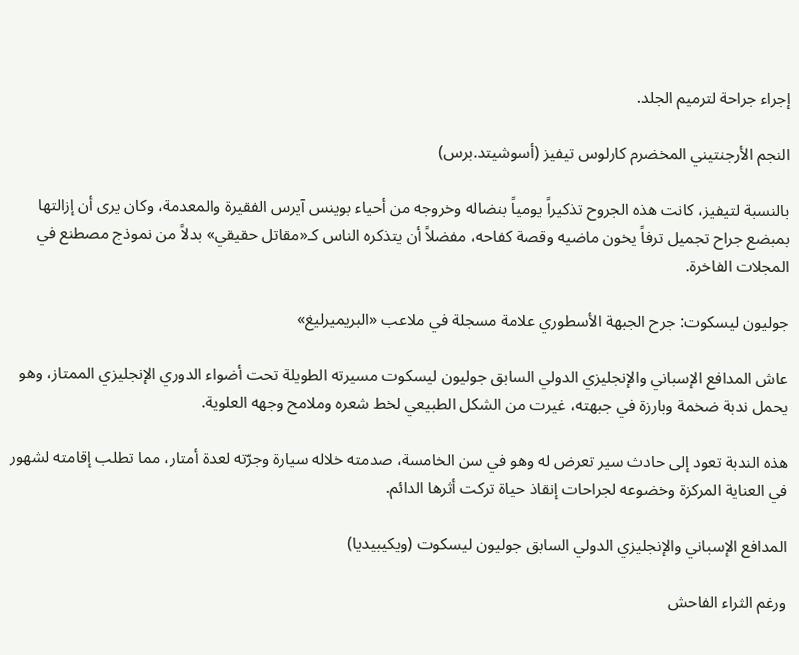إجراء جراحة لترميم الجلد.

النجم الأرجنتيني المخضرم كارلوس تيفيز (أسوشيتد.برس)

بالنسبة لتيفيز، كانت هذه الجروح تذكيراً يومياً بنضاله وخروجه من أحياء بوينس آيرس الفقيرة والمعدمة، وكان يرى أن إزالتها بمبضع جراح تجميل ترفاً يخون ماضيه وقصة كفاحه، مفضلاً أن يتذكره الناس كـ«مقاتل حقيقي» بدلاً من نموذج مصطنع في المجلات الفاخرة.

جوليون ليسكوت: جرح الجبهة الأسطوري علامة مسجلة في ملاعب «البريميرليغ»

عاش المدافع الإسباني والإنجليزي الدولي السابق جوليون ليسكوت مسيرته الطويلة تحت أضواء الدوري الإنجليزي الممتاز، وهو يحمل ندبة ضخمة وبارزة في جبهته، غيرت من الشكل الطبيعي لخط شعره وملامح وجهه العلوية.

هذه الندبة تعود إلى حادث سير تعرض له وهو في سن الخامسة، صدمته خلاله سيارة وجرّته لعدة أمتار، مما تطلب إقامته لشهور في العناية المركزة وخضوعه لجراحات إنقاذ حياة تركت أثرها الدائم.

المدافع الإسباني والإنجليزي الدولي السابق جوليون ليسكوت (ويكيبيديا)

ورغم الثراء الفاحش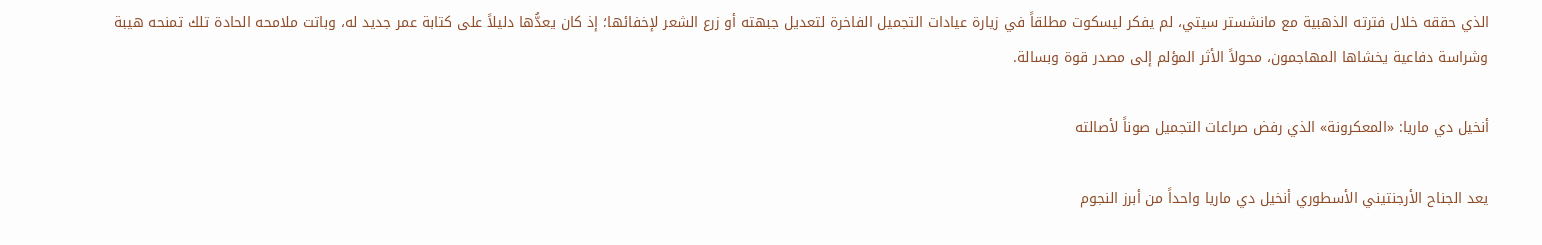الذي حققه خلال فترته الذهبية مع مانشستر سيتي، لم يفكر ليسكوت مطلقاً في زيارة عيادات التجميل الفاخرة لتعديل جبهته أو زرع الشعر لإخفائها؛ إذ كان يعدُّها دليلاً على كتابة عمر جديد له، وباتت ملامحه الحادة تلك تمنحه هيبة وشراسة دفاعية يخشاها المهاجمون، محولاً الأثر المؤلم إلى مصدر قوة وبسالة.

أنخيل دي ماريا: «المعكرونة» الذي رفض صراعات التجميل صوناً لأصالته

يعد الجناح الأرجنتيني الأسطوري أنخيل دي ماريا واحداً من أبرز النجوم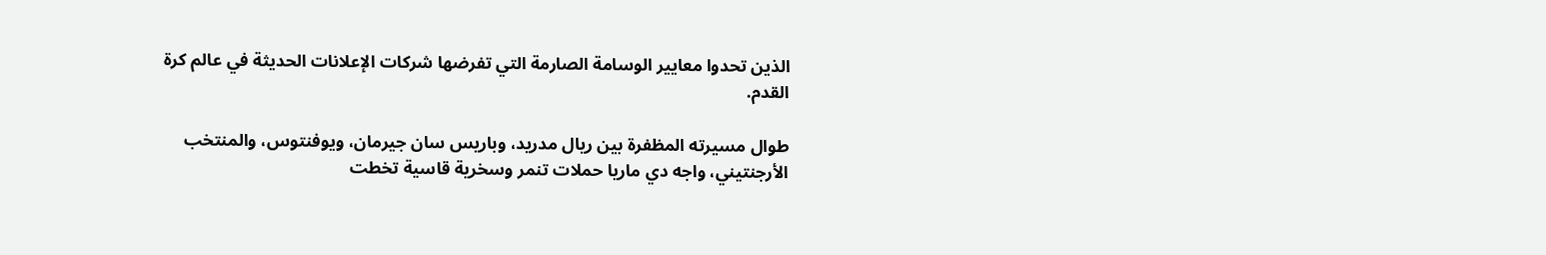الذين تحدوا معايير الوسامة الصارمة التي تفرضها شركات الإعلانات الحديثة في عالم كرة القدم.

طوال مسيرته المظفرة بين ريال مدريد، وباريس سان جيرمان، ويوفنتوس، والمنتخب الأرجنتيني، واجه دي ماريا حملات تنمر وسخرية قاسية تخطت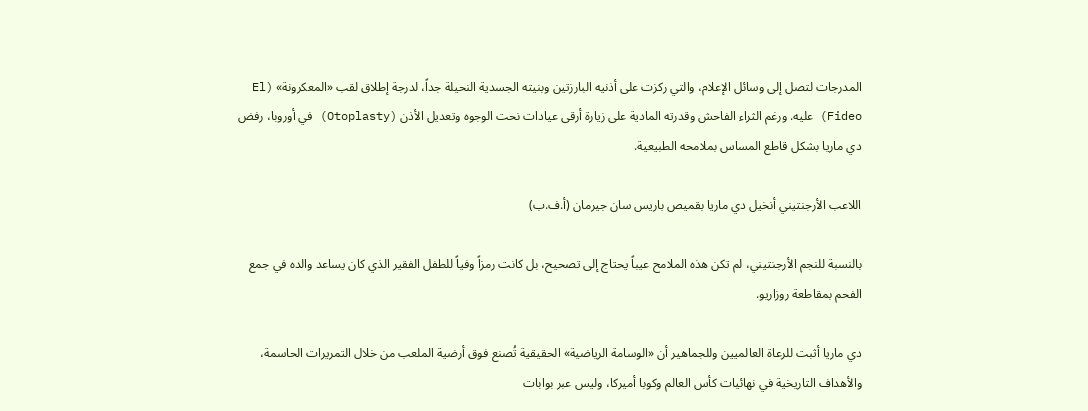المدرجات لتصل إلى وسائل الإعلام، والتي ركزت على أذنيه البارزتين وبنيته الجسدية النحيلة جداً، لدرجة إطلاق لقب «المعكرونة» (El Fideo) عليه. ورغم الثراء الفاحش وقدرته المادية على زيارة أرقى عيادات نحت الوجوه وتعديل الأذن (Otoplasty) في أوروبا، رفض دي ماريا بشكل قاطع المساس بملامحه الطبيعية.

اللاعب الأرجنتيني أنخيل دي ماريا بقميص باريس سان جيرمان (أ.ف.ب)

بالنسبة للنجم الأرجنتيني، لم تكن هذه الملامح عيباً يحتاج إلى تصحيح، بل كانت رمزاً وفياً للطفل الفقير الذي كان يساعد والده في جمع الفحم بمقاطعة روزاريو.

دي ماريا أثبت للرعاة العالميين وللجماهير أن «الوسامة الرياضية» الحقيقية تُصنع فوق أرضية الملعب من خلال التمريرات الحاسمة، والأهداف التاريخية في نهائيات كأس العالم وكوبا أميركا، وليس عبر بوابات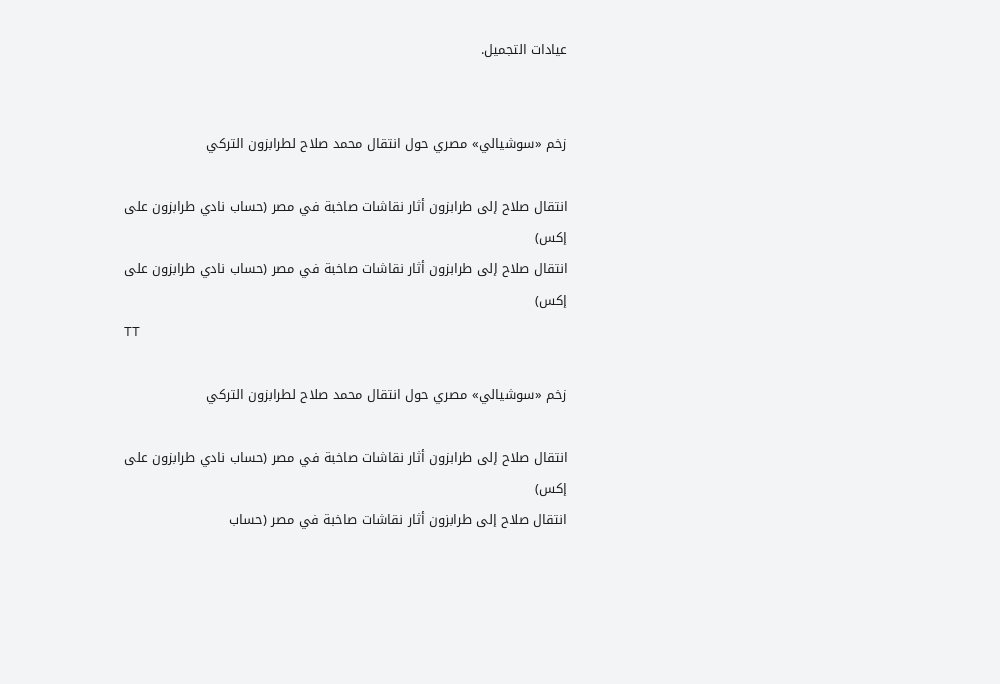عيادات التجميل.


زخم «سوشيالي» مصري حول انتقال محمد صلاح لطرابزون التركي

انتقال صلاح إلى طرابزون أثار نقاشات صاخبة في مصر (حساب نادي طرابزون على إكس)
انتقال صلاح إلى طرابزون أثار نقاشات صاخبة في مصر (حساب نادي طرابزون على إكس)
TT

زخم «سوشيالي» مصري حول انتقال محمد صلاح لطرابزون التركي

انتقال صلاح إلى طرابزون أثار نقاشات صاخبة في مصر (حساب نادي طرابزون على إكس)
انتقال صلاح إلى طرابزون أثار نقاشات صاخبة في مصر (حساب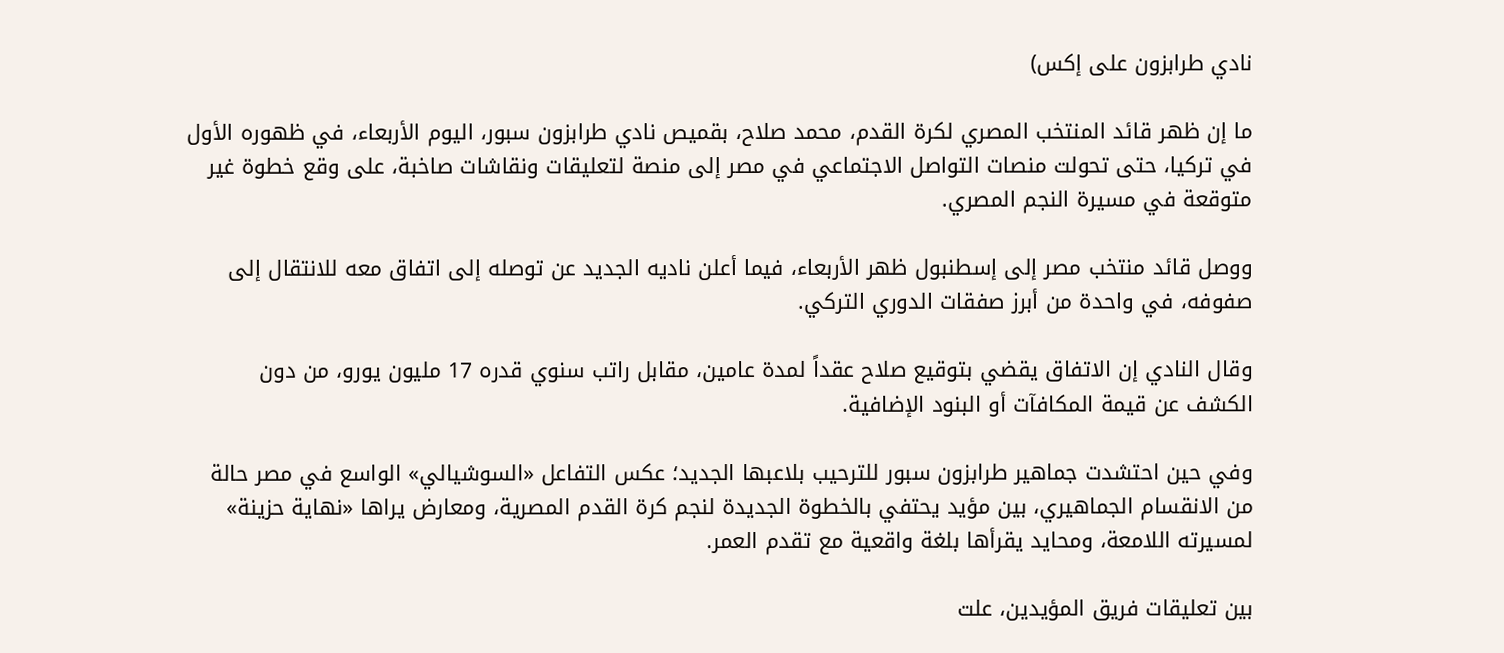نادي طرابزون على إكس)

ما إن ظهر قائد المنتخب المصري لكرة القدم، محمد صلاح، بقميص نادي طرابزون سبور، اليوم الأربعاء، في ظهوره الأول في تركيا، حتى تحولت منصات التواصل الاجتماعي في مصر إلى منصة لتعليقات ونقاشات صاخبة، على وقع خطوة غير متوقعة في مسيرة النجم المصري.

ووصل قائد منتخب مصر إلى إسطنبول ظهر الأربعاء، فيما أعلن ناديه الجديد عن توصله إلى اتفاق معه للانتقال إلى صفوفه، في واحدة من أبرز صفقات الدوري التركي.

وقال النادي إن الاتفاق يقضي بتوقيع صلاح عقداً لمدة عامين، مقابل راتب سنوي قدره 17 مليون يورو، من دون الكشف عن قيمة المكافآت أو البنود الإضافية.

وفي حين احتشدت جماهير طرابزون سبور للترحيب بلاعبها الجديد؛ عكس التفاعل «السوشيالي» الواسع في مصر حالة من الانقسام الجماهيري، بين مؤيد يحتفي بالخطوة الجديدة لنجم كرة القدم المصرية، ومعارض يراها «نهاية حزينة» لمسيرته اللامعة، ومحايد يقرأها بلغة واقعية مع تقدم العمر.

بين تعليقات فريق المؤيدين، علت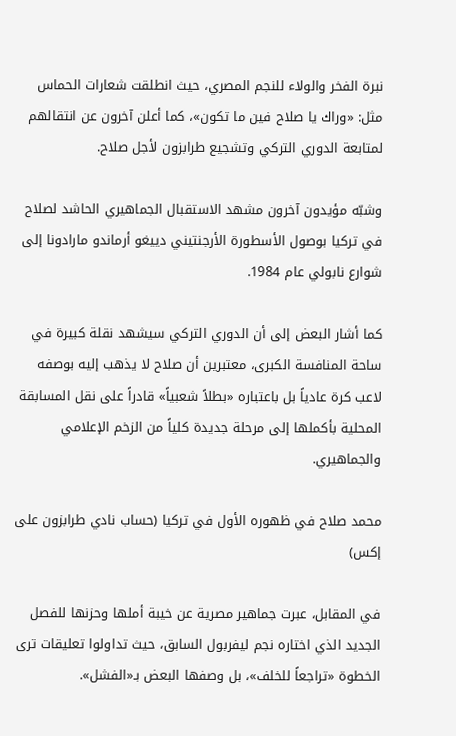نبرة الفخر والولاء للنجم المصري، حيث انطلقت شعارات الحماس مثل: «وراك يا صلاح فين ما تكون»، كما أعلن آخرون عن انتقالهم لمتابعة الدوري التركي وتشجيع طرابزون لأجل صلاح.

وشبّه مؤيدون آخرون مشهد الاستقبال الجماهيري الحاشد لصلاح في تركيا بوصول الأسطورة الأرجنتيني دييغو أرماندو مارادونا إلى شوارع نابولي عام 1984.

كما أشار البعض إلى أن الدوري التركي سيشهد نقلة كبيرة في ساحة المنافسة الكبرى، معتبرين أن صلاح لا يذهب إليه بوصفه لاعب كرة عادياً بل باعتباره «بطلاً شعبياً» قادراً على نقل المسابقة المحلية بأكملها إلى مرحلة جديدة كلياً من الزخم الإعلامي والجماهيري.

محمد صلاح في ظهوره الأول في تركيا (حساب نادي طرابزون على إكس)

في المقابل، عبرت جماهير مصرية عن خيبة أملها وحزنها للفصل الجديد الذي اختاره نجم ليفربول السابق، حيث تداولوا تعليقات ترى الخطوة «تراجعاً للخلف»، بل وصفها البعض بـ«الفشل».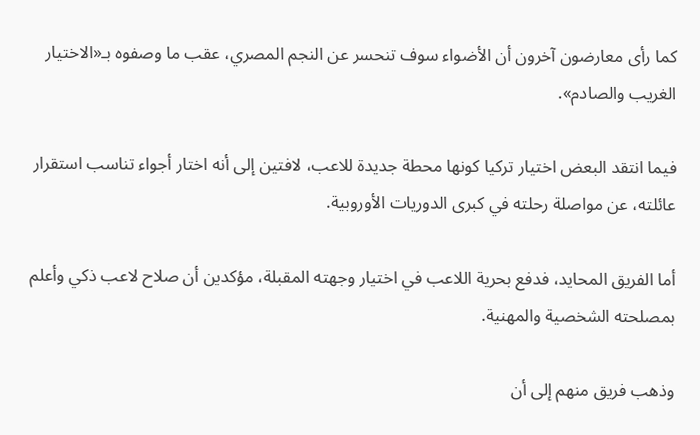كما رأى معارضون آخرون أن الأضواء سوف تنحسر عن النجم المصري، عقب ما وصفوه بـ«الاختيار الغريب والصادم».

فيما انتقد البعض اختيار تركيا كونها محطة جديدة للاعب، لافتين إلى أنه اختار أجواء تناسب استقرار عائلته، عن مواصلة رحلته في كبرى الدوريات الأوروبية.

أما الفريق المحايد، فدفع بحرية اللاعب في اختيار وجهته المقبلة، مؤكدين أن صلاح لاعب ذكي وأعلم بمصلحته الشخصية والمهنية.

وذهب فريق منهم إلى أن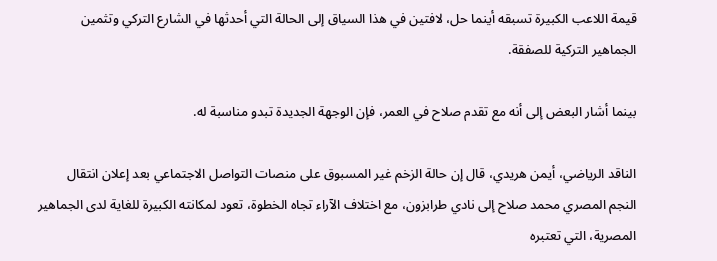قيمة اللاعب الكبيرة تسبقه أينما حل، لافتين في هذا السياق إلى الحالة التي أحدثها في الشارع التركي وتثمين الجماهير التركية للصفقة.

بينما أشار البعض إلى أنه مع تقدم صلاح في العمر، فإن الوجهة الجديدة تبدو مناسبة له.

الناقد الرياضي، أيمن هريدي، قال إن حالة الزخم غير المسبوق على منصات التواصل الاجتماعي بعد إعلان انتقال النجم المصري محمد صلاح إلى نادي طرابزون، مع اختلاف الآراء تجاه الخطوة، تعود لمكانته الكبيرة للغاية لدى الجماهير المصرية، التي تعتبره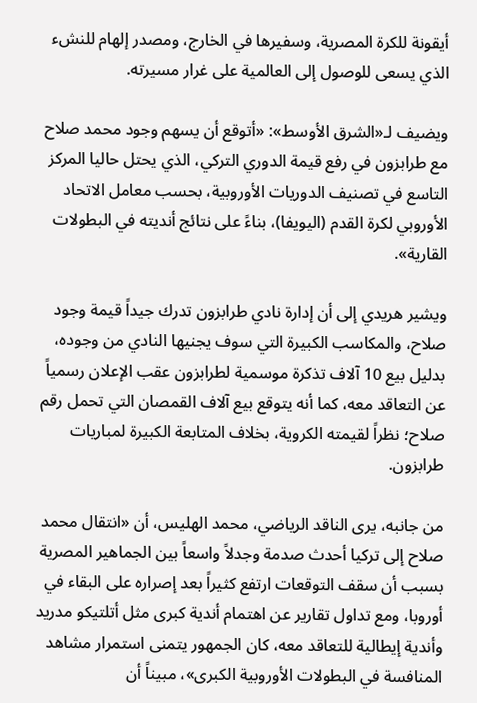أيقونة للكرة المصرية، وسفيرها في الخارج، ومصدر إلهام للنشء الذي يسعى للوصول إلى العالمية على غرار مسيرته.

ويضيف لـ«الشرق الأوسط»: «أتوقع أن يسهم وجود محمد صلاح مع طرابزون في رفع قيمة الدوري التركي، الذي يحتل حاليا المركز التاسع في تصنيف الدوريات الأوروبية، بحسب معامل الاتحاد الأوروبي لكرة القدم (اليويفا)، بناءً على نتائج أنديته في البطولات القارية».

ويشير هريدي إلى أن إدارة نادي طرابزون تدرك جيداً قيمة وجود صلاح، والمكاسب الكبيرة التي سوف يجنيها النادي من وجوده، بدليل بيع 10 آلاف تذكرة موسمية لطرابزون عقب الإعلان رسمياً عن التعاقد معه، كما أنه يتوقع بيع آلاف القمصان التي تحمل رقم صلاح؛ نظراً لقيمته الكروية، بخلاف المتابعة الكبيرة لمباريات طرابزون.

من جانبه، يرى الناقد الرياضي، محمد الهليس، أن «انتقال محمد صلاح إلى تركيا أحدث صدمة وجدلاً واسعاً بين الجماهير المصرية بسبب أن سقف التوقعات ارتفع كثيراً بعد إصراره على البقاء في أوروبا، ومع تداول تقارير عن اهتمام أندية كبرى مثل أتلتيكو مدريد وأندية إيطالية للتعاقد معه، كان الجمهور يتمنى استمرار مشاهد المنافسة في البطولات الأوروبية الكبرى»، مبيناً أن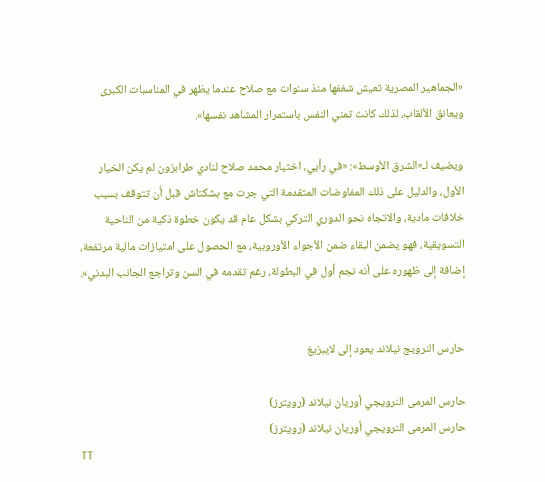«الجماهير المصرية تعيش شغفها منذ سنوات مع صلاح عندما يظهر في المناسبات الكبرى ويعانق الألقاب، لذلك كانت تمني النفس باستمرار المشاهد نفسها».

ويضيف لـ«الشرق الأوسط»: «في رأيي، اختيار محمد صلاح لنادي طرابزون لم يكن الخيار الأول، والدليل على ذلك المفاوضات المتقدمة التي جرت مع بشكتاش قبل أن تتوقف بسبب خلافات مادية، والاتجاه نحو الدوري التركي بشكل عام قد يكون خطوة ذكية من الناحية التسويقية، فهو يضمن البقاء ضمن الأجواء الأوروبية، مع الحصول على امتيازات مالية مرتفعة، إضافة إلى ظهوره على أنه نجم أول في البطولة، رغم تقدمه في السن وتراجع الجانب البدني».


حارس النرويج نيلاند يعود إلى لايبزيغ

حارس المرمى النرويجي أوريان نيلاند (رويترز)
حارس المرمى النرويجي أوريان نيلاند (رويترز)
TT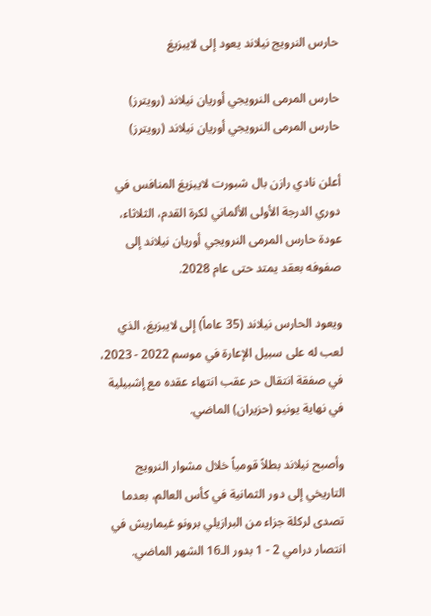حارس النرويج نيلاند يعود إلى لايبزيغ

حارس المرمى النرويجي أوريان نيلاند (رويترز)
حارس المرمى النرويجي أوريان نيلاند (رويترز)

أعلن نادي رازن بال شبورت لايبزيغ المنافس في دوري الدرجة الأولى الألماني لكرة القدم، الثلاثاء، عودة حارس المرمى النرويجي أوريان نيلاند إلى صفوفه بعقد يمتد حتى عام 2028.

ويعود الحارس نيلاند (35 عاماً) إلى لايبزيغ، الذي لعب له على سبيل الإعارة في موسم 2022 - 2023، في صفقة انتقال حر عقب انتهاء عقده مع إشبيلية في نهاية يونيو (حزيران) الماضي.

وأصبح نيلاند بطلاً قومياً خلال مشوار النرويج التاريخي إلى دور الثمانية في كأس العالم، بعدما تصدى لركلة جزاء من البرازيلي برونو غيماريش في انتصار درامي 2 - 1 بدور الـ16 الشهر الماضي.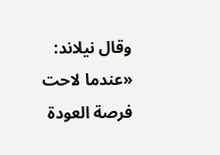وقال نيلاند: «عندما لاحت فرصة العودة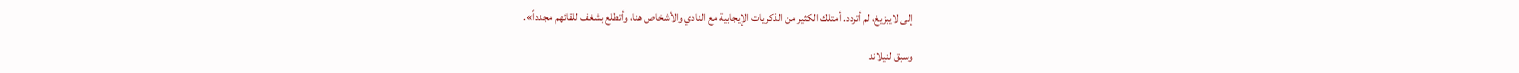إلى لايبزيغ، لم أتردد. أمتلك الكثير من الذكريات الإيجابية مع النادي والأشخاص هنا، وأتطلع بشغف للقائهم مجدداً».

وسبق لنيلاند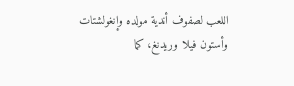اللعب لصفوف أندية مولده وإنغولشتات وأستون فيلا وريدنغ، كما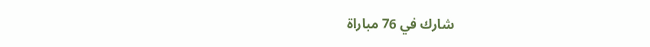شارك في 76 مباراة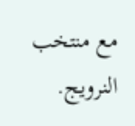مع منتخب النرويج.